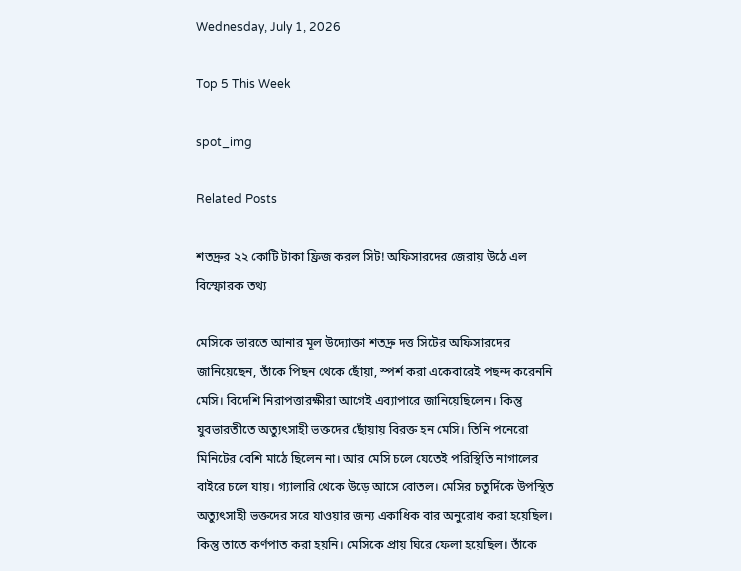Wednesday, July 1, 2026

Top 5 This Week

spot_img

Related Posts

শতদ্রুর ২২ কোটি টাকা ফ্রিজ করল সিট! অফিসারদের জেরায় উঠে এল বিস্ফোরক তথ্য

মেসিকে ভারতে আনার মূল উদ্যোক্তা শতদ্রু দত্ত সিটের অফিসারদের জানিয়েছেন, তাঁকে পিছন থেকে ছোঁয়া, স্পর্শ করা একেবারেই পছন্দ করেননি মেসি। বিদেশি নিরাপত্তারক্ষীরা আগেই এব্যাপারে জানিয়েছিলেন। কিন্তু যুবভারতীতে অত্যুৎসাহী ভক্তদের ছোঁয়ায় বিরক্ত হন মেসি। তিনি পনেরো মিনিটের বেশি মাঠে ছিলেন না। আর মেসি চলে যেতেই পরিস্থিতি নাগালের বাইরে চলে যায়। গ্যালারি থেকে উড়ে আসে বোতল। মেসির চতুর্দিকে উপস্থিত অত্যুৎসাহী ভক্তদের সরে যাওয়ার জন্য একাধিক বার অনুরোধ করা হয়েছিল। কিন্তু তাতে কর্ণপাত করা হয়নি। মেসিকে প্রায় ঘিরে ফেলা হয়েছিল। তাঁকে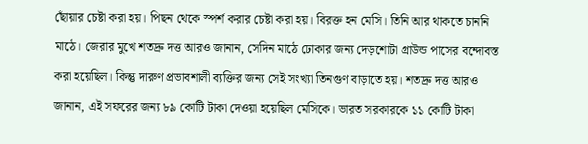ছোঁয়ার চেষ্টা করা হয়। পিছন থেকে স্পর্শ করার চেষ্টা করা হয়। বিরক্ত হন মেসি। তিনি আর থাকতে চাননি মাঠে। জেরার মুখে শতদ্রু দত্ত আরও জানান, সেদিন মাঠে ঢোকার জন্য দেড়শোটা গ্রাউন্ড পাসের বন্দোবস্ত করা হয়েছিল। কিন্তু দারুণ প্রভাবশালী ব্যক্তির জন্য সেই সংখ্যা তিনগুণ বাড়াতে হয়। শতদ্রু দত্ত আরও জানান, এই সফরের জন্য ৮৯ কোটি টাকা দেওয়া হয়েছিল মেসিকে। ভারত সরকারকে ১১ কোটি টাকা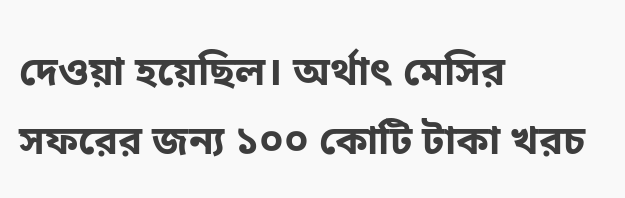দেওয়া হয়েছিল। অর্থাৎ মেসির সফরের জন্য ১০০ কোটি টাকা খরচ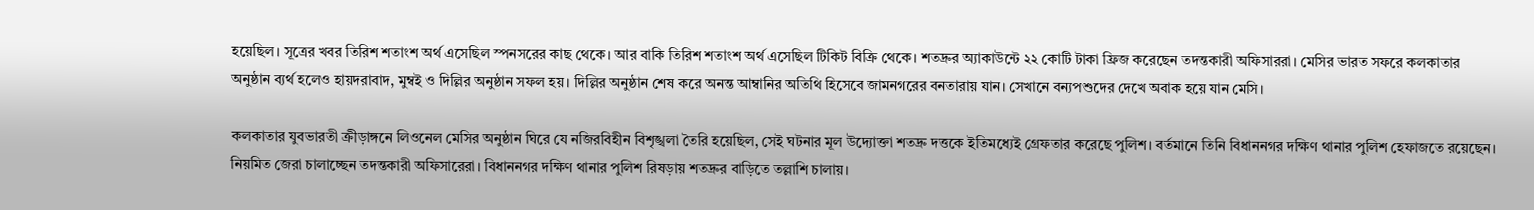হয়েছিল। সূত্রের খবর তিরিশ শতাংশ অর্থ এসেছিল স্পনসরের কাছ থেকে। আর বাকি তিরিশ শতাংশ অর্থ এসেছিল টিকিট বিক্রি থেকে। শতদ্রুর অ্যাকাউন্টে ২২ কোটি টাকা ফ্রিজ করেছেন তদন্তকারী অফিসাররা। মেসির ভারত সফরে কলকাতার অনুষ্ঠান ব্যর্থ হলেও হায়দরাবাদ, মুম্বই ও দিল্লির অনুষ্ঠান সফল হয়। দিল্লির অনুষ্ঠান শেষ করে অনন্ত আম্বানির অতিথি হিসেবে জামনগরের বনতারায় যান। সেখানে বন্যপশুদের দেখে অবাক হয়ে যান মেসি।

কলকাতার যুবভারতী ক্রীড়াঙ্গনে লিওনেল মেসির অনুষ্ঠান ঘিরে যে নজিরবিহীন বিশৃঙ্খলা তৈরি হয়েছিল, সেই ঘটনার মূল উদ্যোক্তা শতদ্রু দত্তকে ইতিমধ্যেই গ্রেফতার করেছে পুলিশ। বর্তমানে তিনি বিধাননগর দক্ষিণ থানার পুলিশ হেফাজতে রয়েছেন। নিয়মিত জেরা চালাচ্ছেন তদন্তকারী অফিসারেরা। বিধাননগর দক্ষিণ থানার পুলিশ রিষড়ায় শতদ্রুর বাড়িতে তল্লাশি চালায়।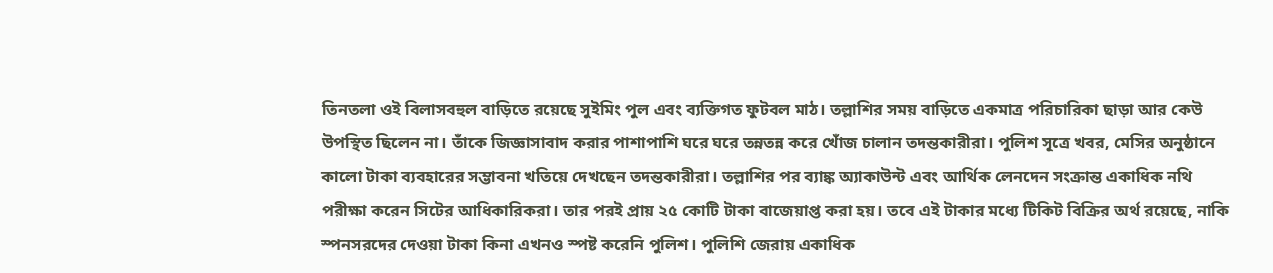তিনতলা ওই বিলাসবহুল বাড়িতে রয়েছে সুইমিং পুল এবং ব্যক্তিগত ফুটবল মাঠ। তল্লাশির সময় বাড়িতে একমাত্র পরিচারিকা ছাড়া আর কেউ উপস্থিত ছিলেন না। তাঁকে জিজ্ঞাসাবাদ করার পাশাপাশি ঘরে ঘরে তন্নতন্ন করে খোঁজ চালান তদন্তকারীরা। পুলিশ সূত্রে খবর, মেসির অনুষ্ঠানে কালো টাকা ব্যবহারের সম্ভাবনা খতিয়ে দেখছেন তদন্তকারীরা। তল্লাশির পর ব্যাঙ্ক অ্যাকাউন্ট এবং আর্থিক লেনদেন সংক্রান্ত একাধিক নথি পরীক্ষা করেন সিটের আধিকারিকরা। তার পরই প্রায় ২৫ কোটি টাকা বাজেয়াপ্ত করা হয়। তবে এই টাকার মধ্যে টিকিট বিক্রির অর্থ রয়েছে, নাকি স্পনসরদের দেওয়া টাকা কিনা এখনও স্পষ্ট করেনি পুলিশ। পুলিশি জেরায় একাধিক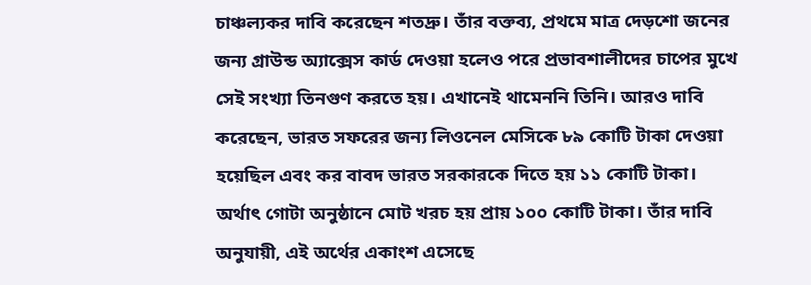চাঞ্চল্যকর দাবি করেছেন শতদ্রু। তাঁর বক্তব্য, প্রথমে মাত্র দেড়শো জনের জন্য গ্রাউন্ড অ্যাক্সেস কার্ড দেওয়া হলেও পরে প্রভাবশালীদের চাপের মুখে সেই সংখ্যা তিনগুণ করতে হয়। এখানেই থামেননি তিনি। আরও দাবি করেছেন, ভারত সফরের জন্য লিওনেল মেসিকে ৮৯ কোটি টাকা দেওয়া হয়েছিল এবং কর বাবদ ভারত সরকারকে দিতে হয় ১১ কোটি টাকা। অর্থাৎ গোটা অনুষ্ঠানে মোট খরচ হয় প্রায় ১০০ কোটি টাকা। তাঁর দাবি অনুযায়ী, এই অর্থের একাংশ এসেছে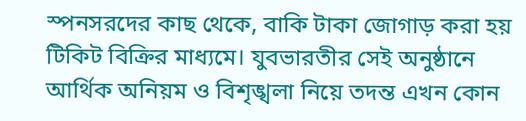স্পনসরদের কাছ থেকে, বাকি টাকা জোগাড় করা হয় টিকিট বিক্রির মাধ্যমে। যুবভারতীর সেই অনুষ্ঠানে আর্থিক অনিয়ম ও বিশৃঙ্খলা নিয়ে তদন্ত এখন কোন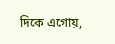দিকে এগোয়,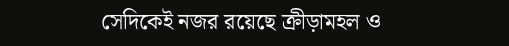সেদিকেই নজর রয়েছে ক্রীড়ামহল ও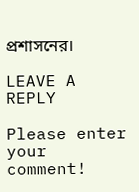প্রশাসনের।

LEAVE A REPLY

Please enter your comment!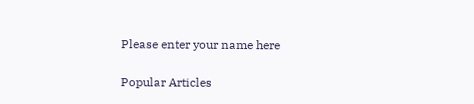Please enter your name here

Popular Articles